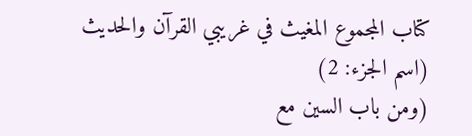كتاب المجموع المغيث في غريبي القرآن والحديث (اسم الجزء: 2)
(ومن باب السين مع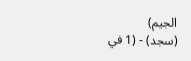الجيم)
(سجد) - (1 في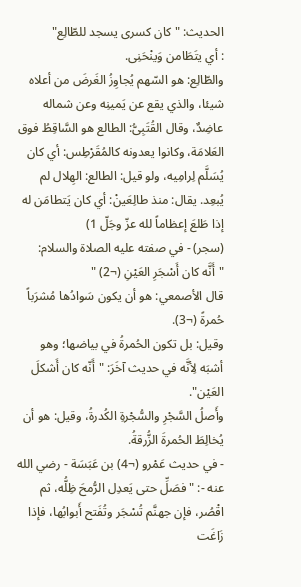الحديث: "كان كسرى يسجد للطّالِع"
: أي يتَطَامن وَينْحَنِى.
والطّالِع: هو السّهم يُجاوِزُ الغَرضَ من أعلاه شيئا، والذي يقع عن يَمينِه وعن شماله عاضِدٌ، وقال القُتَبِىُّ: الطالع هو السَّاقِطُ فوق العَلامَة، وكانوا يعدونه كالمُقَرْطِس: أي كان يُسَلَّم لِرامِيه، ولو قيل: الطالع: الهِلال لم يُبعِد. يقال: منذ طالِعَينْ: أي كان يَتطامَن له إذا طَلعَ إعظاماً لله عزّ وجَلّ 1)
(سجر) - في صفته عليه الصلاة والسلام: "أَنَّه كان أَسْجَرِ العَيْنِ (¬2) "
قال الأصمعي: هو أن يكون سَوادُها مُشرَباً حُمرةً (¬3).
وقيل: بل تكون الحُمرةُ في بياضها؛ وهو أشبَه لِأنَّه في حديث آخَرَ: "أَنّه كان أَشكلَ العَيْن".
وأَصلُ السَّجْرِ والسُّجْرةِ الكُدرةُ، وقيل: هو أن يُخالِطَ الحُمرةَ الزُّرقةُ.
- في حديث عَمْرو (¬4) بن عَبَسَة - رضي الله عنه -: "فصَلِّ حتى يَعدِل الرُّمحَ ظِلُّه، ثم اقْصُر، فإن جهنَّم تُسْجَر وتُفَتح أَبوابُها، فإذا زَاغَت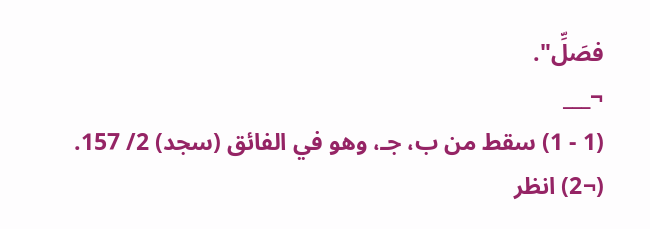فصَلِّ".
¬___
(1 - 1) سقط من ب، جـ، وهو في الفائق (سجد) 2/ 157.
(¬2) انظر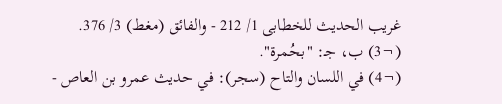غريب الحديث للخطابى 1/ 212 - والفائق (مغط) 3/ 376.
(¬3) ب، جـ: "بحُمرة".
(¬4) في اللسان والتاح (سجر): في حديث عمرو بن العاص -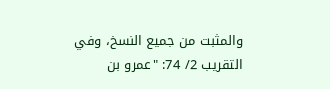والمثبت من جميع النسخ، وفي التقريب 2/ 74: "عمرو بن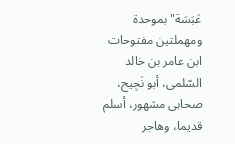عَبَسَة" بموحدة ومهملتين مفتوحات ابن عامر بن خالد السّلمى، أبو نَجِيح، صحابى مشهور، أسلم قديما، وهاجر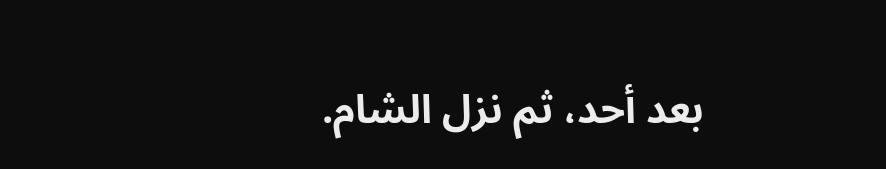بعد أحد، ثم نزل الشام.